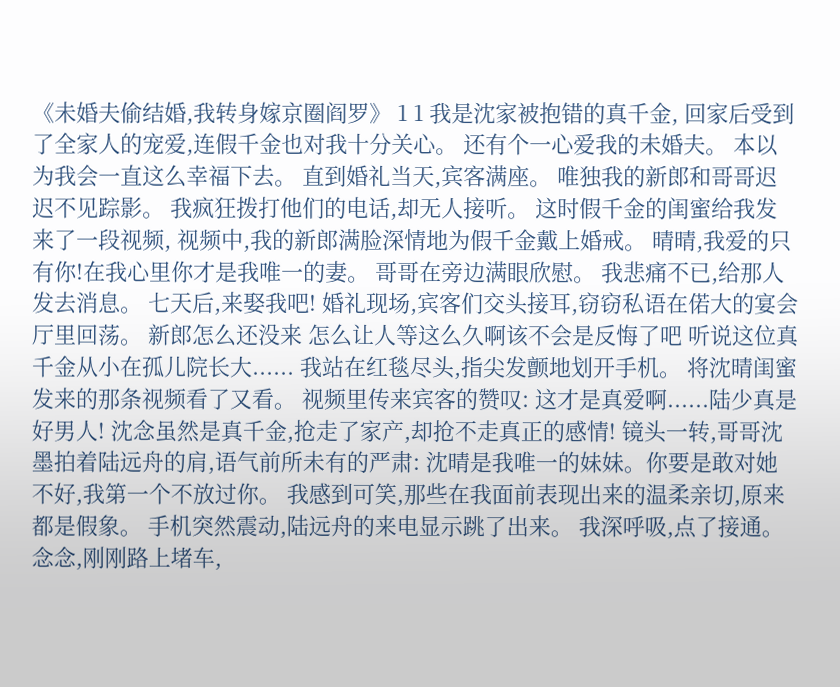《未婚夫偷结婚,我转身嫁京圈阎罗》 1 1 我是沈家被抱错的真千金, 回家后受到了全家人的宠爱,连假千金也对我十分关心。 还有个一心爱我的未婚夫。 本以为我会一直这么幸福下去。 直到婚礼当天,宾客满座。 唯独我的新郎和哥哥迟迟不见踪影。 我疯狂拨打他们的电话,却无人接听。 这时假千金的闺蜜给我发来了一段视频, 视频中,我的新郎满脸深情地为假千金戴上婚戒。 晴晴,我爱的只有你!在我心里你才是我唯一的妻。 哥哥在旁边满眼欣慰。 我悲痛不已,给那人发去消息。 七天后,来娶我吧! 婚礼现场,宾客们交头接耳,窃窃私语在偌大的宴会厅里回荡。 新郎怎么还没来 怎么让人等这么久啊该不会是反悔了吧 听说这位真千金从小在孤儿院长大...... 我站在红毯尽头,指尖发颤地划开手机。 将沈晴闺蜜发来的那条视频看了又看。 视频里传来宾客的赞叹: 这才是真爱啊......陆少真是好男人! 沈念虽然是真千金,抢走了家产,却抢不走真正的感情! 镜头一转,哥哥沈墨拍着陆远舟的肩,语气前所未有的严肃: 沈晴是我唯一的妹妹。你要是敢对她不好,我第一个不放过你。 我感到可笑,那些在我面前表现出来的温柔亲切,原来都是假象。 手机突然震动,陆远舟的来电显示跳了出来。 我深呼吸,点了接通。 念念,刚刚路上堵车,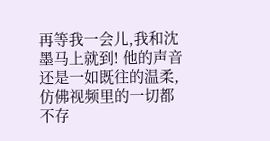再等我一会儿,我和沈墨马上就到! 他的声音还是一如既往的温柔,仿佛视频里的一切都不存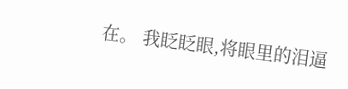在。 我眨眨眼,将眼里的泪逼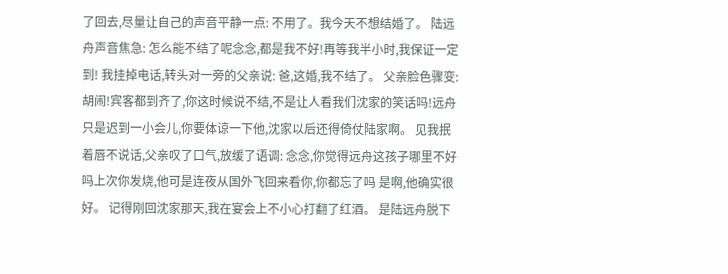了回去,尽量让自己的声音平静一点: 不用了。我今天不想结婚了。 陆远舟声音焦急: 怎么能不结了呢念念,都是我不好!再等我半小时,我保证一定到! 我挂掉电话,转头对一旁的父亲说: 爸,这婚,我不结了。 父亲脸色骤变: 胡闹!宾客都到齐了,你这时候说不结,不是让人看我们沈家的笑话吗!远舟只是迟到一小会儿,你要体谅一下他,沈家以后还得倚仗陆家啊。 见我抿着唇不说话,父亲叹了口气,放缓了语调: 念念,你觉得远舟这孩子哪里不好吗上次你发烧,他可是连夜从国外飞回来看你,你都忘了吗 是啊,他确实很好。 记得刚回沈家那天,我在宴会上不小心打翻了红酒。 是陆远舟脱下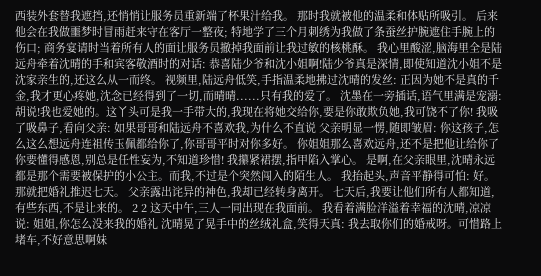西装外套替我遮挡,还悄悄让服务员重新端了杯果汁给我。 那时我就被他的温柔和体贴所吸引。 后来他会在我做噩梦时冒雨赶来守在客厅一整夜; 特地学了三个月刺绣为我做了条蚕丝护腕遮住手腕上的伤口; 商务宴请时当着所有人的面让服务员撤掉我面前让我过敏的核桃酥。 我心里酸涩,脑海里全是陆远舟牵着沈晴的手和宾客敬酒时的对话: 恭喜陆少爷和沈小姐啊!陆少爷真是深情,即使知道沈小姐不是沈家亲生的,还这么从一而终。 视频里,陆远舟低笑,手指温柔地拂过沈晴的发丝: 正因为她不是真的千金,我才更心疼她,沈念已经得到了一切,而晴晴......只有我的爱了。 沈墨在一旁插话,语气里满是宠溺: 胡说!我也爱她的。这丫头可是我一手带大的,我现在将她交给你,要是你敢欺负她,我可饶不了你! 我吸了吸鼻子,看向父亲: 如果哥哥和陆远舟不喜欢我,为什么不直说 父亲明显一愣,随即皱眉: 你这孩子,怎么这么想远舟连祖传玉佩都给你了,你哥哥平时对你多好。 你姐姐那么喜欢远舟,还不是把他让给你了你要懂得感恩,别总是任性妄为,不知道珍惜! 我攥紧裙摆,指甲陷入掌心。 是啊,在父亲眼里,沈晴永远都是那个需要被保护的小公主。而我,不过是个突然闯入的陌生人。 我抬起头,声音平静得可怕: 好。那就把婚礼推迟七天。 父亲露出诧异的神色,我却已经转身离开。 七天后,我要让他们所有人都知道, 有些东西,不是让来的。 2 2 这天中午,三人一同出现在我面前。 我看着满脸洋溢着幸福的沈晴,凉凉说: 姐姐,你怎么没来我的婚礼 沈晴晃了晃手中的丝绒礼盒,笑得天真: 我去取你们的婚戒呀。可惜路上堵车,不好意思啊妹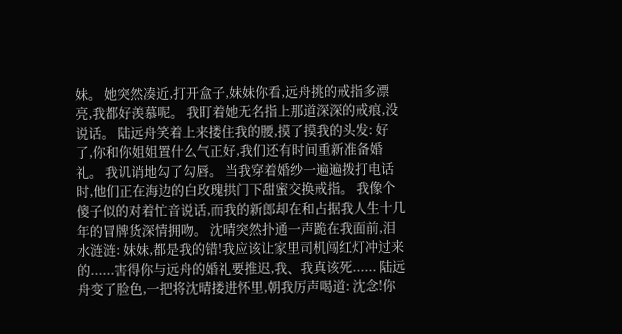妹。 她突然凑近,打开盒子,妹妹你看,远舟挑的戒指多漂亮,我都好羡慕呢。 我盯着她无名指上那道深深的戒痕,没说话。 陆远舟笑着上来搂住我的腰,摸了摸我的头发: 好了,你和你姐姐置什么气正好,我们还有时间重新准备婚礼。 我讥诮地勾了勾唇。 当我穿着婚纱一遍遍拨打电话时,他们正在海边的白玫瑰拱门下甜蜜交换戒指。 我像个傻子似的对着忙音说话,而我的新郎却在和占据我人生十几年的冒牌货深情拥吻。 沈晴突然扑通一声跪在我面前,泪水涟涟: 妹妹,都是我的错!我应该让家里司机闯红灯冲过来的......害得你与远舟的婚礼要推迟,我、我真该死...... 陆远舟变了脸色,一把将沈晴搂进怀里,朝我厉声喝道: 沈念!你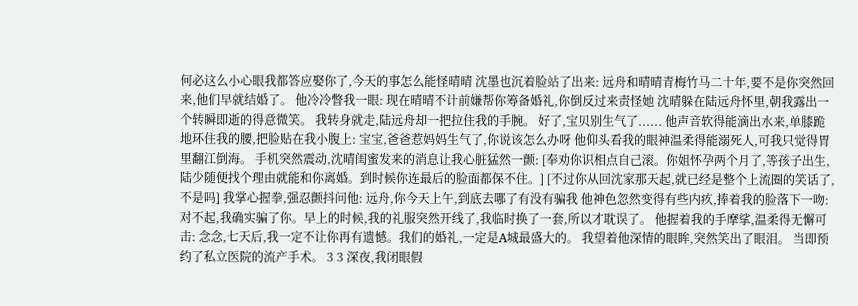何必这么小心眼我都答应娶你了,今天的事怎么能怪晴晴 沈墨也沉着脸站了出来: 远舟和晴晴青梅竹马二十年,要不是你突然回来,他们早就结婚了。 他冷冷瞥我一眼: 现在晴晴不计前嫌帮你筹备婚礼,你倒反过来责怪她 沈晴躲在陆远舟怀里,朝我露出一个转瞬即逝的得意微笑。 我转身就走,陆远舟却一把拉住我的手腕。 好了,宝贝别生气了...... 他声音软得能滴出水来,单膝跪地环住我的腰,把脸贴在我小腹上: 宝宝,爸爸惹妈妈生气了,你说该怎么办呀 他仰头看我的眼神温柔得能溺死人,可我只觉得胃里翻江倒海。 手机突然震动,沈晴闺蜜发来的消息让我心脏猛然一颤: [奉劝你识相点自己滚。你姐怀孕两个月了,等孩子出生,陆少随便找个理由就能和你离婚。到时候你连最后的脸面都保不住。] [不过你从回沈家那天起,就已经是整个上流圈的笑话了,不是吗] 我掌心握拳,强忍颤抖问他: 远舟,你今天上午,到底去哪了有没有骗我 他神色忽然变得有些内疚,捧着我的脸落下一吻: 对不起,我确实骗了你。早上的时候,我的礼服突然开线了,我临时换了一套,所以才耽误了。 他握着我的手摩挲,温柔得无懈可击: 念念,七天后,我一定不让你再有遗憾。我们的婚礼,一定是A城最盛大的。 我望着他深情的眼眸,突然笑出了眼泪。 当即预约了私立医院的流产手术。 3 3 深夜,我闭眼假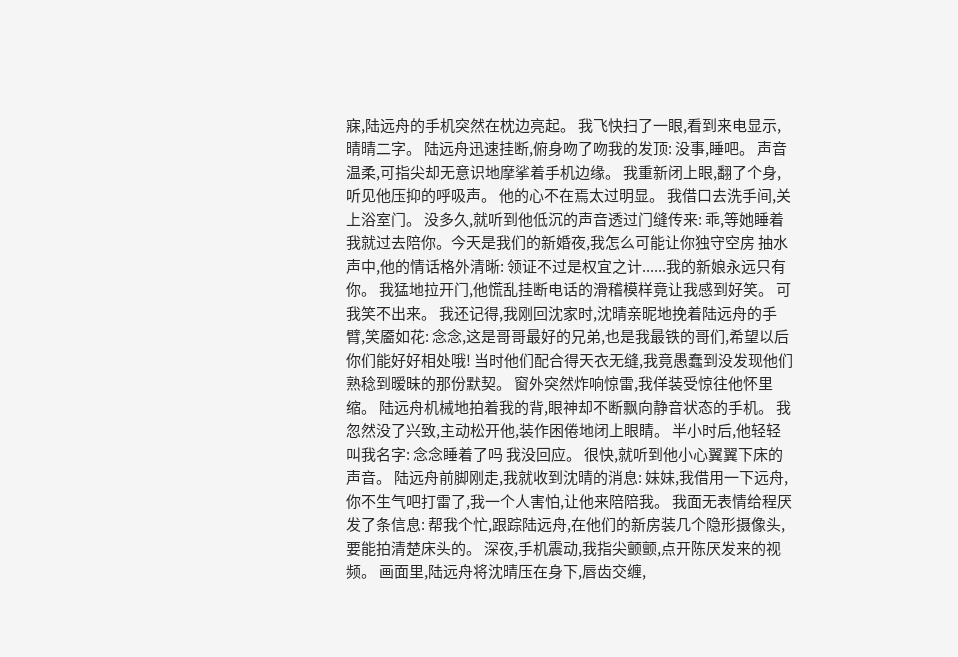寐,陆远舟的手机突然在枕边亮起。 我飞快扫了一眼,看到来电显示,晴晴二字。 陆远舟迅速挂断,俯身吻了吻我的发顶: 没事,睡吧。 声音温柔,可指尖却无意识地摩挲着手机边缘。 我重新闭上眼,翻了个身,听见他压抑的呼吸声。 他的心不在焉太过明显。 我借口去洗手间,关上浴室门。 没多久,就听到他低沉的声音透过门缝传来: 乖,等她睡着我就过去陪你。今天是我们的新婚夜,我怎么可能让你独守空房 抽水声中,他的情话格外清晰: 领证不过是权宜之计......我的新娘永远只有你。 我猛地拉开门,他慌乱挂断电话的滑稽模样竟让我感到好笑。 可我笑不出来。 我还记得,我刚回沈家时,沈晴亲昵地挽着陆远舟的手臂,笑靥如花: 念念,这是哥哥最好的兄弟,也是我最铁的哥们,希望以后你们能好好相处哦! 当时他们配合得天衣无缝,我竟愚蠢到没发现他们熟稔到暧昧的那份默契。 窗外突然炸响惊雷,我佯装受惊往他怀里缩。 陆远舟机械地拍着我的背,眼神却不断飘向静音状态的手机。 我忽然没了兴致,主动松开他,装作困倦地闭上眼睛。 半小时后,他轻轻叫我名字: 念念睡着了吗 我没回应。 很快,就听到他小心翼翼下床的声音。 陆远舟前脚刚走,我就收到沈晴的消息: 妹妹,我借用一下远舟,你不生气吧打雷了,我一个人害怕,让他来陪陪我。 我面无表情给程厌发了条信息: 帮我个忙,跟踪陆远舟,在他们的新房装几个隐形摄像头,要能拍清楚床头的。 深夜,手机震动,我指尖颤颤,点开陈厌发来的视频。 画面里,陆远舟将沈晴压在身下,唇齿交缠,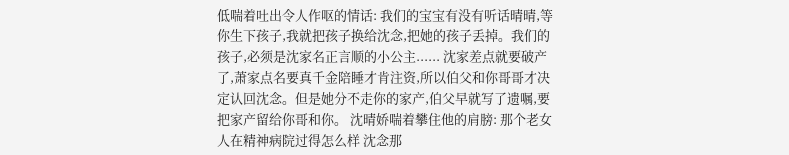低喘着吐出令人作呕的情话: 我们的宝宝有没有听话晴晴,等你生下孩子,我就把孩子换给沈念,把她的孩子丢掉。我们的孩子,必须是沈家名正言顺的小公主...... 沈家差点就要破产了,萧家点名要真千金陪睡才肯注资,所以伯父和你哥哥才决定认回沈念。但是她分不走你的家产,伯父早就写了遗嘱,要把家产留给你哥和你。 沈晴娇喘着攀住他的肩膀: 那个老女人在精神病院过得怎么样 沈念那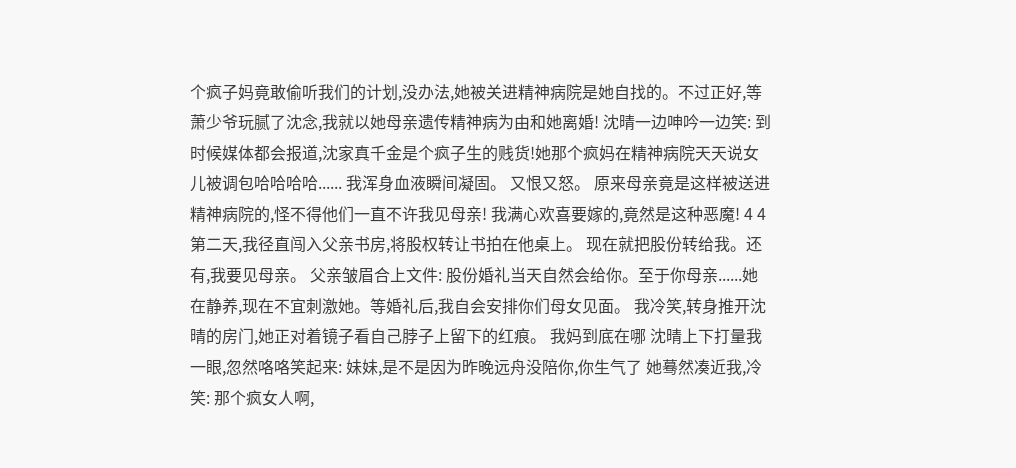个疯子妈竟敢偷听我们的计划,没办法,她被关进精神病院是她自找的。不过正好,等萧少爷玩腻了沈念,我就以她母亲遗传精神病为由和她离婚! 沈晴一边呻吟一边笑: 到时候媒体都会报道,沈家真千金是个疯子生的贱货!她那个疯妈在精神病院天天说女儿被调包哈哈哈哈...... 我浑身血液瞬间凝固。 又恨又怒。 原来母亲竟是这样被送进精神病院的,怪不得他们一直不许我见母亲! 我满心欢喜要嫁的,竟然是这种恶魔! 4 4 第二天,我径直闯入父亲书房,将股权转让书拍在他桌上。 现在就把股份转给我。还有,我要见母亲。 父亲皱眉合上文件: 股份婚礼当天自然会给你。至于你母亲......她在静养,现在不宜刺激她。等婚礼后,我自会安排你们母女见面。 我冷笑,转身推开沈晴的房门,她正对着镜子看自己脖子上留下的红痕。 我妈到底在哪 沈晴上下打量我一眼,忽然咯咯笑起来: 妹妹,是不是因为昨晚远舟没陪你,你生气了 她蓦然凑近我,冷笑: 那个疯女人啊,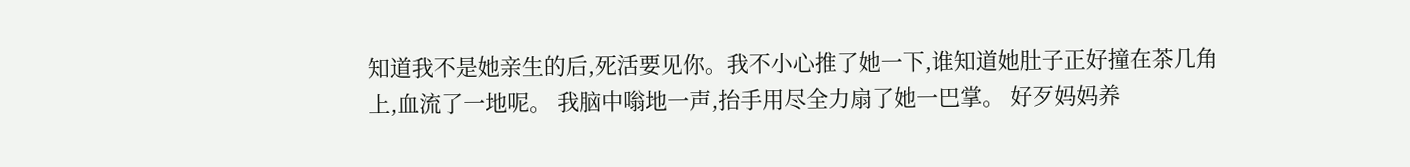知道我不是她亲生的后,死活要见你。我不小心推了她一下,谁知道她肚子正好撞在茶几角上,血流了一地呢。 我脑中嗡地一声,抬手用尽全力扇了她一巴掌。 好歹妈妈养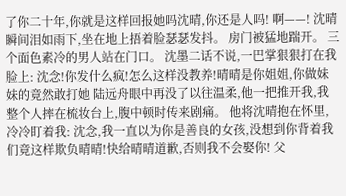了你二十年,你就是这样回报她吗沈晴,你还是人吗! 啊——! 沈晴瞬间泪如雨下,坐在地上捂着脸瑟瑟发抖。 房门被猛地踹开。 三个面色素冷的男人站在门口。 沈墨二话不说,一巴掌狠狠打在我脸上: 沈念!你发什么疯!怎么这样没教养!晴晴是你姐姐,你做妹妹的竟然敢打她 陆远舟眼中再没了以往温柔,他一把推开我,我整个人摔在梳妆台上,腹中顿时传来剧痛。 他将沈晴抱在怀里,冷冷盯着我: 沈念,我一直以为你是善良的女孩,没想到你背着我们竟这样欺负晴晴!快给晴晴道歉,否则我不会娶你! 父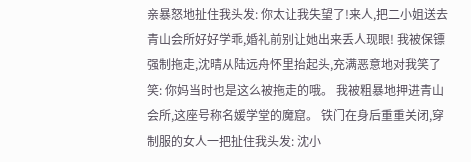亲暴怒地扯住我头发: 你太让我失望了!来人,把二小姐送去青山会所好好学乖,婚礼前别让她出来丢人现眼! 我被保镖强制拖走,沈晴从陆远舟怀里抬起头,充满恶意地对我笑了笑: 你妈当时也是这么被拖走的哦。 我被粗暴地押进青山会所,这座号称名媛学堂的魔窟。 铁门在身后重重关闭,穿制服的女人一把扯住我头发: 沈小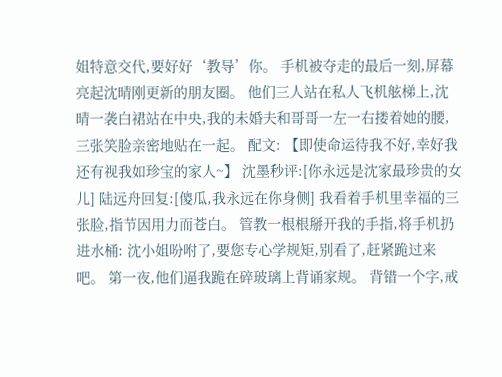姐特意交代,要好好‘教导’你。 手机被夺走的最后一刻,屏幕亮起沈晴刚更新的朋友圈。 他们三人站在私人飞机舷梯上,沈晴一袭白裙站在中央,我的未婚夫和哥哥一左一右搂着她的腰,三张笑脸亲密地贴在一起。 配文: 【即使命运待我不好,幸好我还有视我如珍宝的家人~】 沈墨秒评:[你永远是沈家最珍贵的女儿] 陆远舟回复:[傻瓜,我永远在你身侧] 我看着手机里幸福的三张脸,指节因用力而苍白。 管教一根根掰开我的手指,将手机扔进水桶: 沈小姐吩咐了,要您专心学规矩,别看了,赶紧跪过来吧。 第一夜,他们逼我跪在碎玻璃上背诵家规。 背错一个字,戒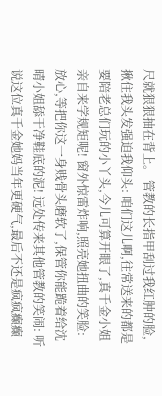尺就狠狠抽在背上。 管教的长指甲刮过我红肿的脸,揪住我头发强迫我仰头: 咱们这儿啊,往常送来的都是要陪老总们玩的小丫头,今儿可算开眼了,真千金小姐亲自来学规矩呢! 窗外惊雷炸响,照亮她扭曲的笑脸: 放心,等把你这一身贱骨头磨软了,保管你能跪着给沈晴小姐舔干净鞋底的泥! 远处传来其他管教的笑闹: 听说这位真千金她妈当年更硬气,最后不还是疯疯癫癫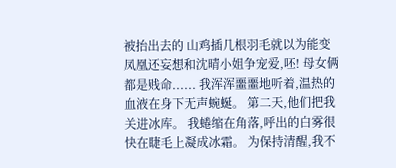被抬出去的 山鸡插几根羽毛就以为能变凤凰还妄想和沈晴小姐争宠爱,呸! 母女俩都是贱命...... 我浑浑噩噩地听着,温热的血液在身下无声蜿蜒。 第二天,他们把我关进冰库。 我蜷缩在角落,呼出的白雾很快在睫毛上凝成冰霜。 为保持清醒,我不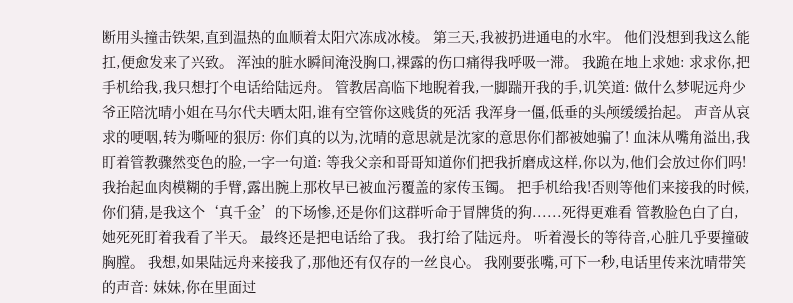断用头撞击铁架,直到温热的血顺着太阳穴冻成冰棱。 第三天,我被扔进通电的水牢。 他们没想到我这么能扛,便愈发来了兴致。 浑浊的脏水瞬间淹没胸口,裸露的伤口痛得我呼吸一滞。 我跪在地上求她: 求求你,把手机给我,我只想打个电话给陆远舟。 管教居高临下地睨着我,一脚踹开我的手,讥笑道: 做什么梦呢远舟少爷正陪沈晴小姐在马尔代夫晒太阳,谁有空管你这贱货的死活 我浑身一僵,低垂的头颅缓缓抬起。 声音从哀求的哽咽,转为嘶哑的狠厉: 你们真的以为,沈晴的意思就是沈家的意思你们都被她骗了! 血沫从嘴角溢出,我盯着管教骤然变色的脸,一字一句道: 等我父亲和哥哥知道你们把我折磨成这样,你以为,他们会放过你们吗! 我抬起血肉模糊的手臂,露出腕上那枚早已被血污覆盖的家传玉镯。 把手机给我!否则等他们来接我的时候,你们猜,是我这个‘真千金’的下场惨,还是你们这群听命于冒牌货的狗......死得更难看 管教脸色白了白,她死死盯着我看了半天。 最终还是把电话给了我。 我打给了陆远舟。 听着漫长的等待音,心脏几乎要撞破胸膛。 我想,如果陆远舟来接我了,那他还有仅存的一丝良心。 我刚要张嘴,可下一秒,电话里传来沈晴带笑的声音: 妹妹,你在里面过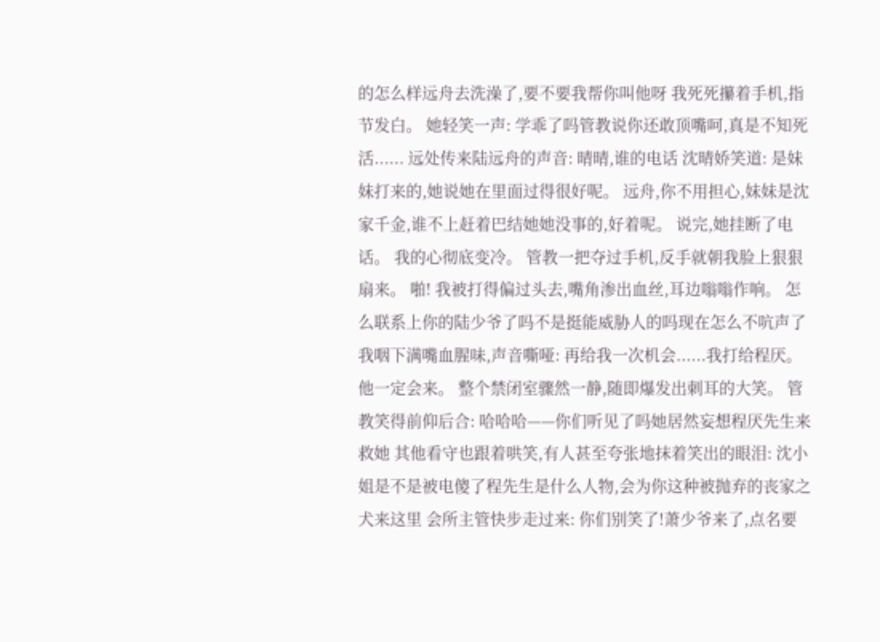的怎么样远舟去洗澡了,要不要我帮你叫他呀 我死死攥着手机,指节发白。 她轻笑一声: 学乖了吗管教说你还敢顶嘴呵,真是不知死活...... 远处传来陆远舟的声音: 晴晴,谁的电话 沈晴娇笑道: 是妹妹打来的,她说她在里面过得很好呢。 远舟,你不用担心,妹妹是沈家千金,谁不上赶着巴结她她没事的,好着呢。 说完,她挂断了电话。 我的心彻底变冷。 管教一把夺过手机,反手就朝我脸上狠狠扇来。 啪! 我被打得偏过头去,嘴角渗出血丝,耳边嗡嗡作响。 怎么联系上你的陆少爷了吗不是挺能威胁人的吗现在怎么不吭声了 我咽下满嘴血腥味,声音嘶哑: 再给我一次机会......我打给程厌。他一定会来。 整个禁闭室骤然一静,随即爆发出刺耳的大笑。 管教笑得前仰后合: 哈哈哈——你们听见了吗她居然妄想程厌先生来救她 其他看守也跟着哄笑,有人甚至夸张地抹着笑出的眼泪: 沈小姐是不是被电傻了程先生是什么人物,会为你这种被抛弃的丧家之犬来这里 会所主管快步走过来: 你们别笑了!萧少爷来了,点名要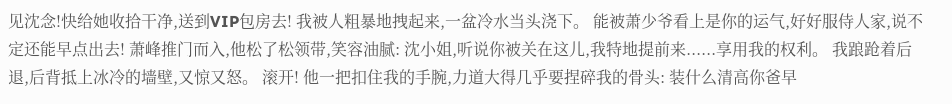见沈念!快给她收拾干净,送到VIP包房去! 我被人粗暴地拽起来,一盆冷水当头浇下。 能被萧少爷看上是你的运气,好好服侍人家,说不定还能早点出去! 萧峰推门而入,他松了松领带,笑容油腻: 沈小姐,听说你被关在这儿,我特地提前来......享用我的权利。 我踉跄着后退,后背抵上冰冷的墙壁,又惊又怒。 滚开! 他一把扣住我的手腕,力道大得几乎要捏碎我的骨头: 装什么清高你爸早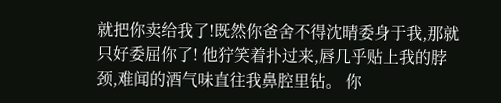就把你卖给我了!既然你爸舍不得沈晴委身于我,那就只好委屈你了! 他狞笑着扑过来,唇几乎贴上我的脖颈,难闻的酒气味直往我鼻腔里钻。 你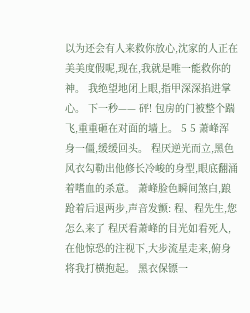以为还会有人来救你放心,沈家的人正在美美度假呢,现在,我就是唯一能救你的神。 我绝望地闭上眼,指甲深深掐进掌心。 下一秒—— 砰! 包房的门被整个踹飞,重重砸在对面的墙上。 5 5 萧峰浑身一僵,缓缓回头。 程厌逆光而立,黑色风衣勾勒出他修长冷峻的身型,眼底翻涌着嗜血的杀意。 萧峰脸色瞬间煞白,踉跄着后退两步,声音发颤: 程、程先生,您怎么来了 程厌看萧峰的目光如看死人,在他惊恐的注视下,大步流星走来,俯身将我打横抱起。 黑衣保镖一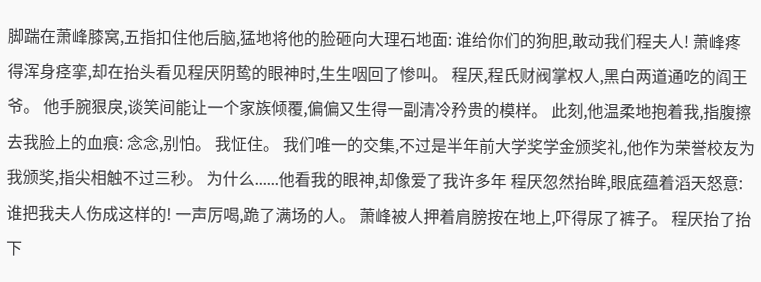脚踹在萧峰膝窝,五指扣住他后脑,猛地将他的脸砸向大理石地面: 谁给你们的狗胆,敢动我们程夫人! 萧峰疼得浑身痉挛,却在抬头看见程厌阴鸷的眼神时,生生咽回了惨叫。 程厌,程氏财阀掌权人,黑白两道通吃的阎王爷。 他手腕狠戾,谈笑间能让一个家族倾覆,偏偏又生得一副清冷矜贵的模样。 此刻,他温柔地抱着我,指腹擦去我脸上的血痕: 念念,别怕。 我怔住。 我们唯一的交集,不过是半年前大学奖学金颁奖礼,他作为荣誉校友为我颁奖,指尖相触不过三秒。 为什么......他看我的眼神,却像爱了我许多年 程厌忽然抬眸,眼底蕴着滔天怒意: 谁把我夫人伤成这样的! 一声厉喝,跪了满场的人。 萧峰被人押着肩膀按在地上,吓得尿了裤子。 程厌抬了抬下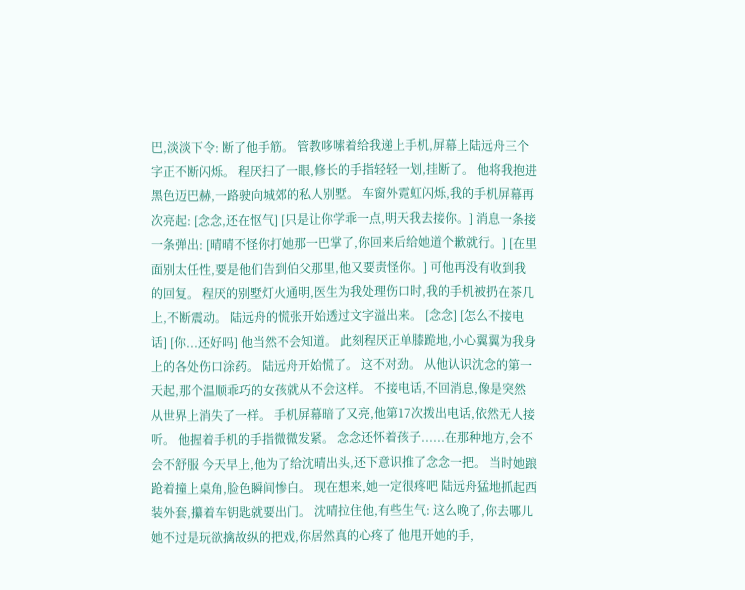巴,淡淡下令: 断了他手筋。 管教哆嗦着给我递上手机,屏幕上陆远舟三个字正不断闪烁。 程厌扫了一眼,修长的手指轻轻一划,挂断了。 他将我抱进黑色迈巴赫,一路驶向城郊的私人别墅。 车窗外霓虹闪烁,我的手机屏幕再次亮起: [念念,还在怄气] [只是让你学乖一点,明天我去接你。] 消息一条接一条弹出: [晴晴不怪你打她那一巴掌了,你回来后给她道个歉就行。] [在里面别太任性,要是他们告到伯父那里,他又要责怪你。] 可他再没有收到我的回复。 程厌的别墅灯火通明,医生为我处理伤口时,我的手机被扔在茶几上,不断震动。 陆远舟的慌张开始透过文字溢出来。 [念念] [怎么不接电话] [你...还好吗] 他当然不会知道。 此刻程厌正单膝跪地,小心翼翼为我身上的各处伤口涂药。 陆远舟开始慌了。 这不对劲。 从他认识沈念的第一天起,那个温顺乖巧的女孩就从不会这样。 不接电话,不回消息,像是突然从世界上消失了一样。 手机屏幕暗了又亮,他第17次拨出电话,依然无人接听。 他握着手机的手指微微发紧。 念念还怀着孩子......在那种地方,会不会不舒服 今天早上,他为了给沈晴出头,还下意识推了念念一把。 当时她踉跄着撞上桌角,脸色瞬间惨白。 现在想来,她一定很疼吧 陆远舟猛地抓起西装外套,攥着车钥匙就要出门。 沈晴拉住他,有些生气: 这么晚了,你去哪儿她不过是玩欲擒故纵的把戏,你居然真的心疼了 他甩开她的手,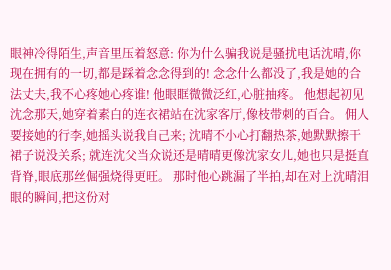眼神冷得陌生,声音里压着怒意: 你为什么骗我说是骚扰电话沈晴,你现在拥有的一切,都是踩着念念得到的! 念念什么都没了,我是她的合法丈夫,我不心疼她心疼谁! 他眼眶微微泛红,心脏抽疼。 他想起初见沈念那天,她穿着素白的连衣裙站在沈家客厅,像枝带刺的百合。 佣人要接她的行李,她摇头说我自己来; 沈晴不小心打翻热茶,她默默擦干裙子说没关系; 就连沈父当众说还是晴晴更像沈家女儿,她也只是挺直背脊,眼底那丝倔强烧得更旺。 那时他心跳漏了半拍,却在对上沈晴泪眼的瞬间,把这份对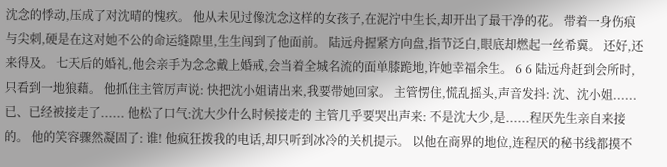沈念的悸动,压成了对沈晴的愧疚。 他从未见过像沈念这样的女孩子,在泥泞中生长,却开出了最干净的花。 带着一身伤痕与尖刺,硬是在这对她不公的命运缝隙里,生生闯到了他面前。 陆远舟握紧方向盘,指节泛白,眼底却燃起一丝希冀。 还好,还来得及。 七天后的婚礼,他会亲手为念念戴上婚戒,会当着全城名流的面单膝跪地,许她幸福余生。 6 6 陆远舟赶到会所时,只看到一地狼藉。 他抓住主管厉声说: 快把沈小姐请出来,我要带她回家。 主管愣住,慌乱摇头,声音发抖: 沈、沈小姐......已、已经被接走了...... 他松了口气:沈大少什么时候接走的 主管几乎要哭出声来: 不是沈大少,是......程厌先生亲自来接的。 他的笑容骤然凝固了: 谁! 他疯狂拨我的电话,却只听到冰冷的关机提示。 以他在商界的地位,连程厌的秘书线都摸不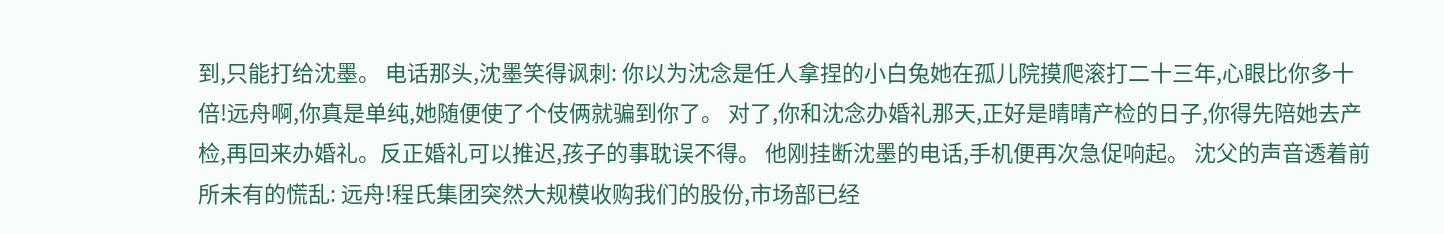到,只能打给沈墨。 电话那头,沈墨笑得讽刺: 你以为沈念是任人拿捏的小白兔她在孤儿院摸爬滚打二十三年,心眼比你多十倍!远舟啊,你真是单纯,她随便使了个伎俩就骗到你了。 对了,你和沈念办婚礼那天,正好是晴晴产检的日子,你得先陪她去产检,再回来办婚礼。反正婚礼可以推迟,孩子的事耽误不得。 他刚挂断沈墨的电话,手机便再次急促响起。 沈父的声音透着前所未有的慌乱: 远舟!程氏集团突然大规模收购我们的股份,市场部已经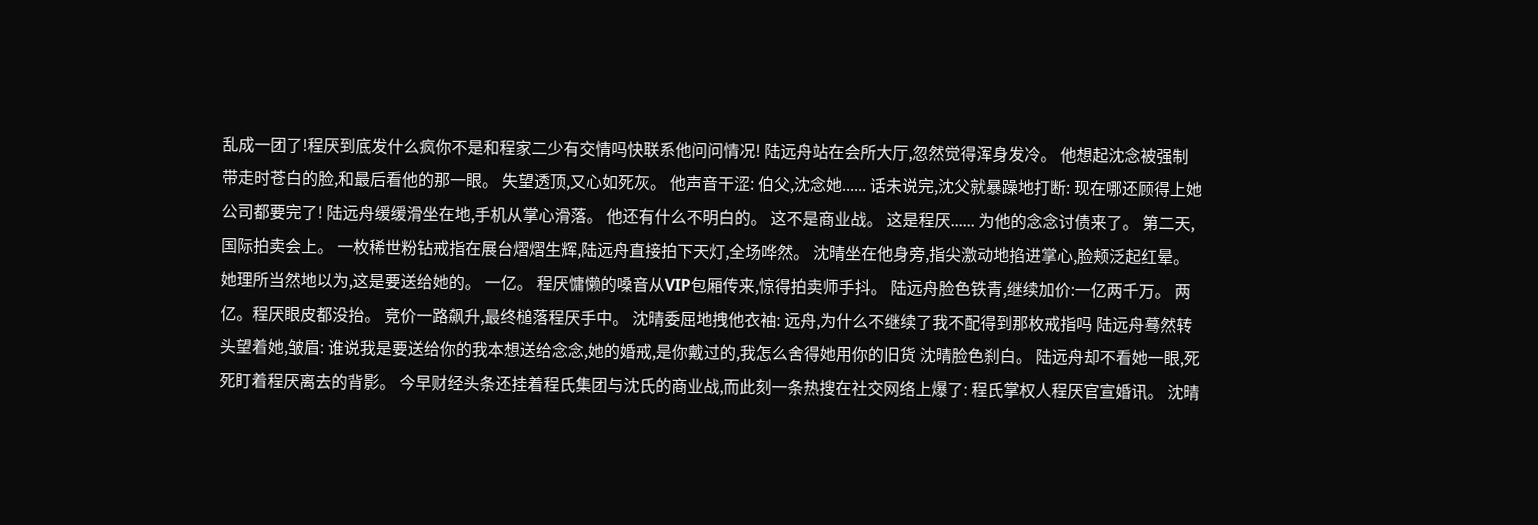乱成一团了!程厌到底发什么疯你不是和程家二少有交情吗快联系他问问情况! 陆远舟站在会所大厅,忽然觉得浑身发冷。 他想起沈念被强制带走时苍白的脸,和最后看他的那一眼。 失望透顶,又心如死灰。 他声音干涩: 伯父,沈念她...... 话未说完,沈父就暴躁地打断: 现在哪还顾得上她公司都要完了! 陆远舟缓缓滑坐在地,手机从掌心滑落。 他还有什么不明白的。 这不是商业战。 这是程厌...... 为他的念念讨债来了。 第二天,国际拍卖会上。 一枚稀世粉钻戒指在展台熠熠生辉,陆远舟直接拍下天灯,全场哗然。 沈晴坐在他身旁,指尖激动地掐进掌心,脸颊泛起红晕。 她理所当然地以为,这是要送给她的。 一亿。 程厌慵懒的嗓音从VIP包厢传来,惊得拍卖师手抖。 陆远舟脸色铁青,继续加价:一亿两千万。 两亿。程厌眼皮都没抬。 竞价一路飙升,最终槌落程厌手中。 沈晴委屈地拽他衣袖: 远舟,为什么不继续了我不配得到那枚戒指吗 陆远舟蓦然转头望着她,皱眉: 谁说我是要送给你的我本想送给念念,她的婚戒,是你戴过的,我怎么舍得她用你的旧货 沈晴脸色刹白。 陆远舟却不看她一眼,死死盯着程厌离去的背影。 今早财经头条还挂着程氏集团与沈氏的商业战,而此刻一条热搜在社交网络上爆了: 程氏掌权人程厌官宣婚讯。 沈晴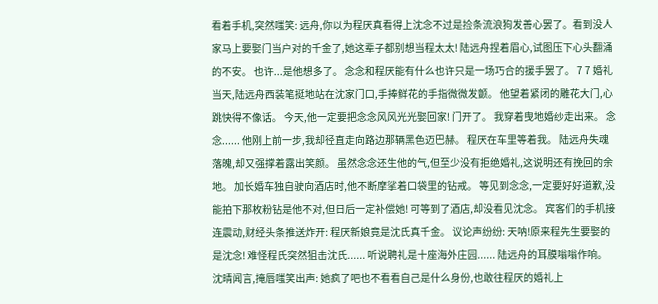看着手机,突然嗤笑: 远舟,你以为程厌真看得上沈念不过是捡条流浪狗发善心罢了。看到没人家马上要娶门当户对的千金了,她这辈子都别想当程太太! 陆远舟捏着眉心,试图压下心头翻涌的不安。 也许...是他想多了。 念念和程厌能有什么也许只是一场巧合的援手罢了。 7 7 婚礼当天,陆远舟西装笔挺地站在沈家门口,手捧鲜花的手指微微发颤。 他望着紧闭的雕花大门,心跳快得不像话。 今天,他一定要把念念风风光光娶回家! 门开了。 我穿着曳地婚纱走出来。 念念...... 他刚上前一步,我却径直走向路边那辆黑色迈巴赫。 程厌在车里等着我。 陆远舟失魂落魄,却又强撑着露出笑颜。 虽然念念还生他的气,但至少没有拒绝婚礼,这说明还有挽回的余地。 加长婚车独自驶向酒店时,他不断摩挲着口袋里的钻戒。 等见到念念,一定要好好道歉,没能拍下那枚粉钻是他不对,但日后一定补偿她! 可等到了酒店,却没看见沈念。 宾客们的手机接连震动,财经头条推送炸开: 程厌新娘竟是沈氏真千金。 议论声纷纷: 天呐!原来程先生要娶的是沈念! 难怪程氏突然狙击沈氏...... 听说聘礼是十座海外庄园...... 陆远舟的耳膜嗡嗡作响。 沈晴闻言,掩唇嗤笑出声: 她疯了吧也不看看自己是什么身份,也敢往程厌的婚礼上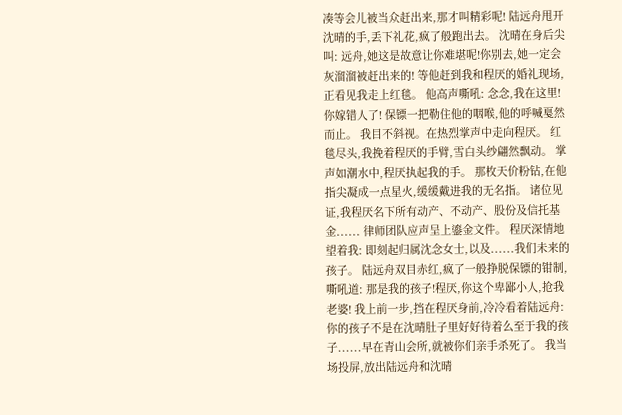凑等会儿被当众赶出来,那才叫精彩呢! 陆远舟甩开沈晴的手,丢下礼花,疯了般跑出去。 沈晴在身后尖叫: 远舟,她这是故意让你难堪呢!你别去,她一定会灰溜溜被赶出来的! 等他赶到我和程厌的婚礼现场,正看见我走上红毯。 他高声嘶吼: 念念,我在这里!你嫁错人了! 保镖一把勒住他的咽喉,他的呼喊戛然而止。 我目不斜视。在热烈掌声中走向程厌。 红毯尽头,我挽着程厌的手臂,雪白头纱翩然飘动。 掌声如潮水中,程厌执起我的手。 那枚天价粉钻,在他指尖凝成一点星火,缓缓戴进我的无名指。 诸位见证,我程厌名下所有动产、不动产、股份及信托基金...... 律师团队应声呈上鎏金文件。 程厌深情地望着我: 即刻起归属沈念女士,以及......我们未来的孩子。 陆远舟双目赤红,疯了一般挣脱保镖的钳制,嘶吼道: 那是我的孩子!程厌,你这个卑鄙小人,抢我老婆! 我上前一步,挡在程厌身前,冷冷看着陆远舟: 你的孩子不是在沈晴肚子里好好待着么至于我的孩子......早在青山会所,就被你们亲手杀死了。 我当场投屏,放出陆远舟和沈晴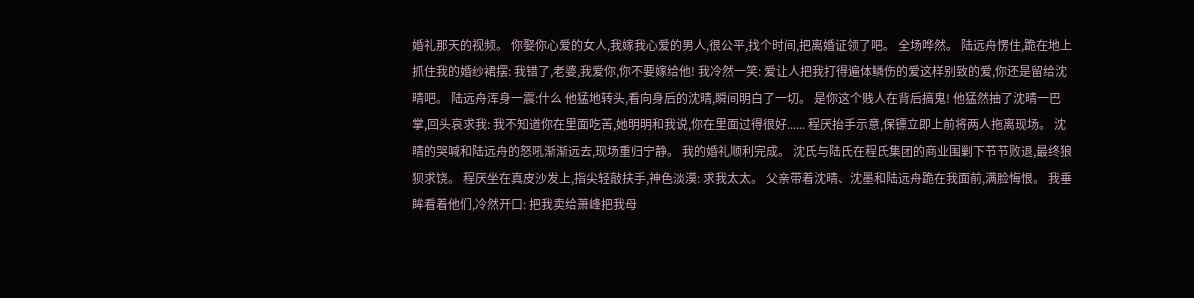婚礼那天的视频。 你娶你心爱的女人,我嫁我心爱的男人,很公平,找个时间,把离婚证领了吧。 全场哗然。 陆远舟愣住,跪在地上抓住我的婚纱裙摆: 我错了,老婆,我爱你,你不要嫁给他! 我冷然一笑: 爱让人把我打得遍体鳞伤的爱这样别致的爱,你还是留给沈晴吧。 陆远舟浑身一震:什么 他猛地转头,看向身后的沈晴,瞬间明白了一切。 是你这个贱人在背后搞鬼! 他猛然抽了沈晴一巴掌,回头哀求我: 我不知道你在里面吃苦,她明明和我说,你在里面过得很好...... 程厌抬手示意,保镖立即上前将两人拖离现场。 沈晴的哭喊和陆远舟的怒吼渐渐远去,现场重归宁静。 我的婚礼顺利完成。 沈氏与陆氏在程氏集团的商业围剿下节节败退,最终狼狈求饶。 程厌坐在真皮沙发上,指尖轻敲扶手,神色淡漠: 求我太太。 父亲带着沈晴、沈墨和陆远舟跪在我面前,满脸悔恨。 我垂眸看着他们,冷然开口: 把我卖给萧峰把我母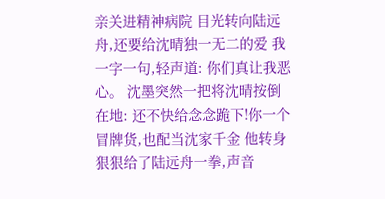亲关进精神病院 目光转向陆远舟,还要给沈晴独一无二的爱 我一字一句,轻声道: 你们真让我恶心。 沈墨突然一把将沈晴按倒在地: 还不快给念念跪下!你一个冒牌货,也配当沈家千金 他转身狠狠给了陆远舟一拳,声音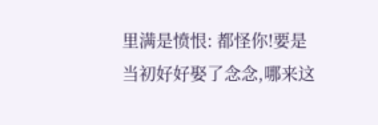里满是愤恨: 都怪你!要是当初好好娶了念念,哪来这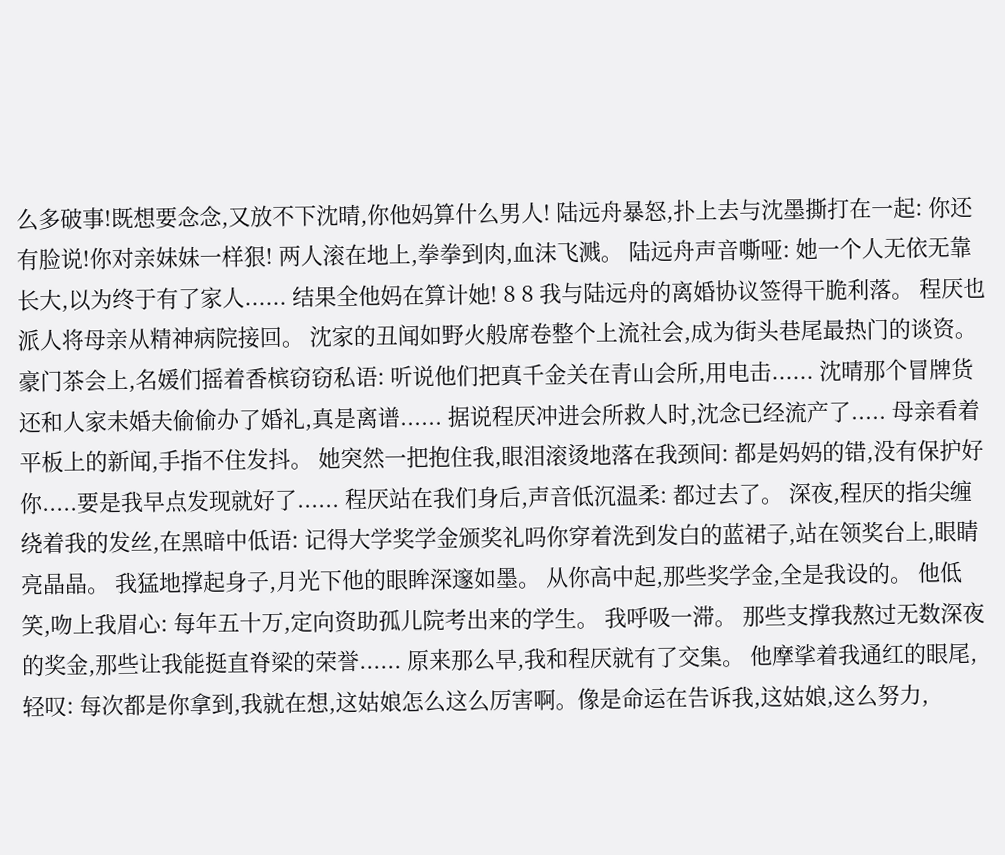么多破事!既想要念念,又放不下沈晴,你他妈算什么男人! 陆远舟暴怒,扑上去与沈墨撕打在一起: 你还有脸说!你对亲妹妹一样狠! 两人滚在地上,拳拳到肉,血沫飞溅。 陆远舟声音嘶哑: 她一个人无依无靠长大,以为终于有了家人...... 结果全他妈在算计她! 8 8 我与陆远舟的离婚协议签得干脆利落。 程厌也派人将母亲从精神病院接回。 沈家的丑闻如野火般席卷整个上流社会,成为街头巷尾最热门的谈资。 豪门茶会上,名媛们摇着香槟窃窃私语: 听说他们把真千金关在青山会所,用电击...... 沈晴那个冒牌货还和人家未婚夫偷偷办了婚礼,真是离谱...... 据说程厌冲进会所救人时,沈念已经流产了..... 母亲看着平板上的新闻,手指不住发抖。 她突然一把抱住我,眼泪滚烫地落在我颈间: 都是妈妈的错,没有保护好你.....要是我早点发现就好了...... 程厌站在我们身后,声音低沉温柔: 都过去了。 深夜,程厌的指尖缠绕着我的发丝,在黑暗中低语: 记得大学奖学金颁奖礼吗你穿着洗到发白的蓝裙子,站在领奖台上,眼睛亮晶晶。 我猛地撑起身子,月光下他的眼眸深邃如墨。 从你高中起,那些奖学金,全是我设的。 他低笑,吻上我眉心: 每年五十万,定向资助孤儿院考出来的学生。 我呼吸一滞。 那些支撑我熬过无数深夜的奖金,那些让我能挺直脊梁的荣誉...... 原来那么早,我和程厌就有了交集。 他摩挲着我通红的眼尾,轻叹: 每次都是你拿到,我就在想,这姑娘怎么这么厉害啊。像是命运在告诉我,这姑娘,这么努力,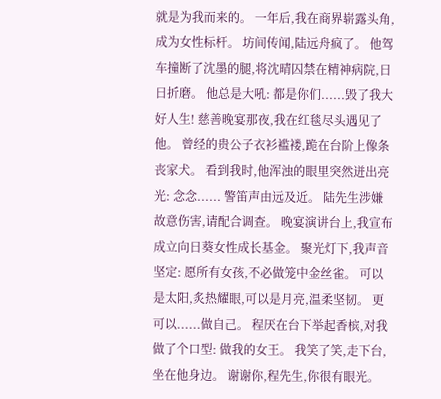就是为我而来的。 一年后,我在商界崭露头角,成为女性标杆。 坊间传闻,陆远舟疯了。 他驾车撞断了沈墨的腿,将沈晴囚禁在精神病院,日日折磨。 他总是大吼: 都是你们......毁了我大好人生! 慈善晚宴那夜,我在红毯尽头遇见了他。 曾经的贵公子衣衫褴褛,跪在台阶上像条丧家犬。 看到我时,他浑浊的眼里突然迸出亮光: 念念...... 警笛声由远及近。 陆先生涉嫌故意伤害,请配合调查。 晚宴演讲台上,我宣布成立向日葵女性成长基金。 聚光灯下,我声音坚定: 愿所有女孩,不必做笼中金丝雀。 可以是太阳,炙热耀眼,可以是月亮,温柔坚韧。 更可以......做自己。 程厌在台下举起香槟,对我做了个口型: 做我的女王。 我笑了笑,走下台,坐在他身边。 谢谢你,程先生,你很有眼光。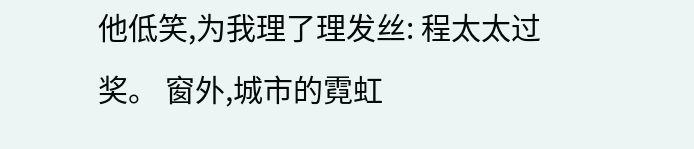他低笑,为我理了理发丝: 程太太过奖。 窗外,城市的霓虹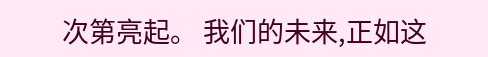次第亮起。 我们的未来,正如这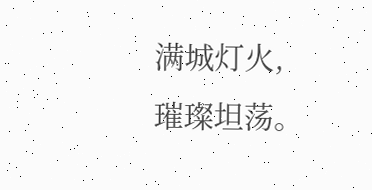满城灯火,璀璨坦荡。